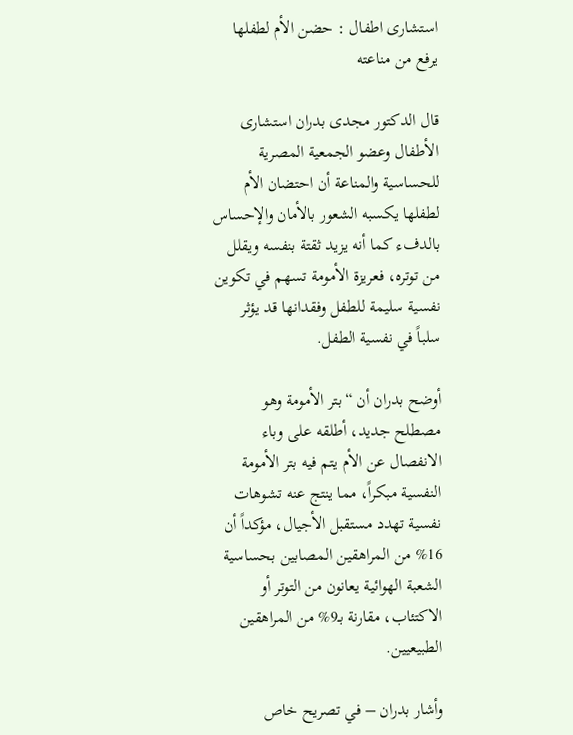استشارى اطفال : حضن الأم لطفلها يرفع من مناعته

قال الدكتور مجدى بدران استشارى الأطفال وعضو الجمعية المصرية للحساسية والمناعة أن احتضان الأم لطفلها يكسبه الشعور بالأمان والإحساس بالدفء كما أنه يزيد ثقتة بنفسه ويقلل من توتره، فعريزة الأمومة تسهم في تكوين نفسية سليمة للطفل وفقدانها قد يؤثر سلباً في نفسية الطفل.

أوضح بدران أن “بتر الأمومة وهو مصطلح جديد، أطلقه على وباء الانفصال عن الأم يتم فيه بتر الأمومة النفسية مبكراً، مما ينتج عنه تشوهات نفسية تهدد مستقبل الأجيال، مؤكداً أن 16% من المراهقين المصابين بحساسية الشعبة الهوائية يعانون من التوتر أو الاكتئاب، مقارنة بـ9% من المراهقين الطبيعيين.

وأشار بدران – في تصريح خاص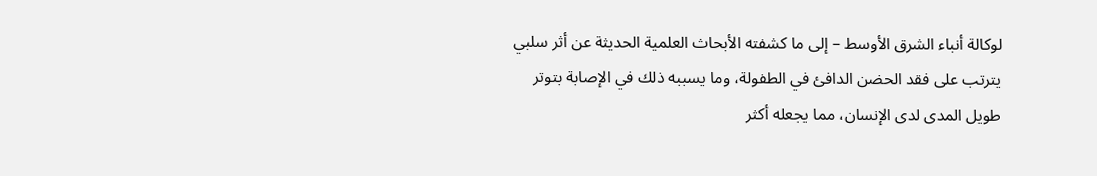لوكالة أنباء الشرق الأوسط – إلى ما كشفته الأبحاث العلمية الحديثة عن أثر سلبي يترتب على فقد الحضن الدافئ في الطفولة، وما يسببه ذلك في الإصابة بتوتر طويل المدى لدى الإنسان، مما يجعله أكثر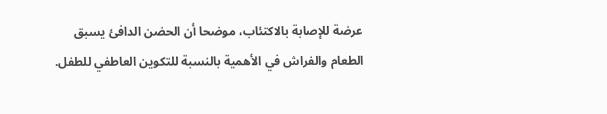عرضة للإصابة بالاكتئاب، موضحا أن الحضن الدافئ يسبق الطعام والفراش في الأهمية بالنسبة للتكوين العاطفي للطفل.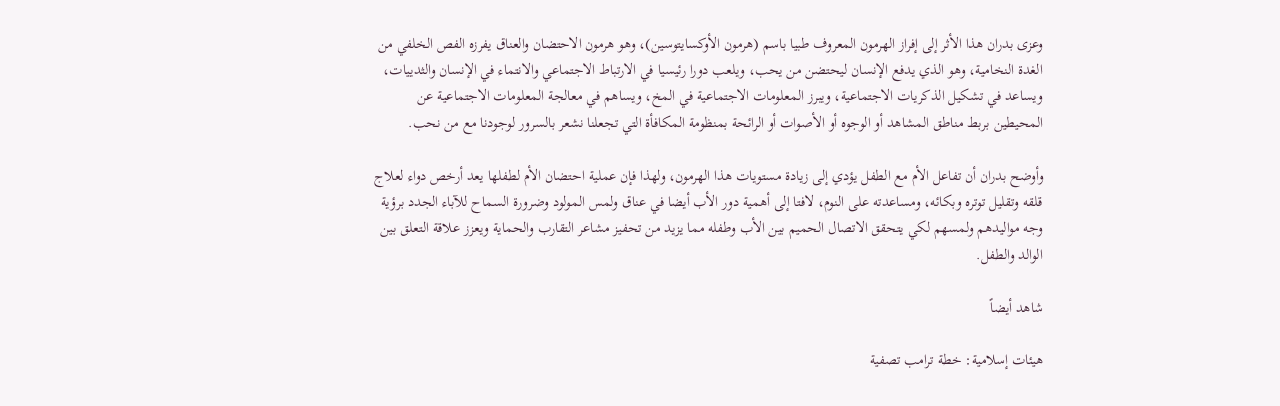وعزى بدران هذا الأثر إلى إفراز الهرمون المعروف طبيا باسم (هرمون الأوكسايتوسين)، وهو هرمون الاحتضان والعناق يفرزه الفص الخلفي من الغدة النخامية، وهو الذي يدفع الإنسان ليحتضن من يحب، ويلعب دورا رئيسيا في الارتباط الاجتماعي والانتماء في الإنسان والثدييات، ويساعد في تشكيل الذكريات الاجتماعية، ويبرز المعلومات الاجتماعية في المخ، ويساهم في معالجة المعلومات الاجتماعية عن المحيطين بربط مناطق المشاهد أو الوجوه أو الأصوات أو الرائحة بمنظومة المكافأة التي تجعلنا نشعر بالسرور لوجودنا مع من نحب.

وأوضح بدران أن تفاعل الأم مع الطفل يؤدي إلى زيادة مستويات هذا الهرمون، ولهذا فإن عملية احتضان الأم لطفلها يعد أرخص دواء لعلاج قلقه وتقليل توتره وبكائه، ومساعدته على النوم، لافتا إلى أهمية دور الأب أيضا في عناق ولمس المولود وضرورة السماح للآباء الجدد برؤية وجه مواليدهم ولمسهم لكي يتحقق الاتصال الحميم بين الأب وطفله مما يزيد من تحفيز مشاعر التقارب والحماية ويعزز علاقة التعلق بين الوالد والطفل.

شاهد أيضاً

هيئات إسلامية: خطة ترامب تصفية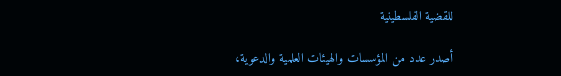للقضية الفلسطينية

أصدر عدد من المؤسسات والهيئات العلمية والدعوية،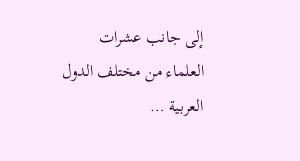إلى جانب عشرات العلماء من مختلف الدول العربية …